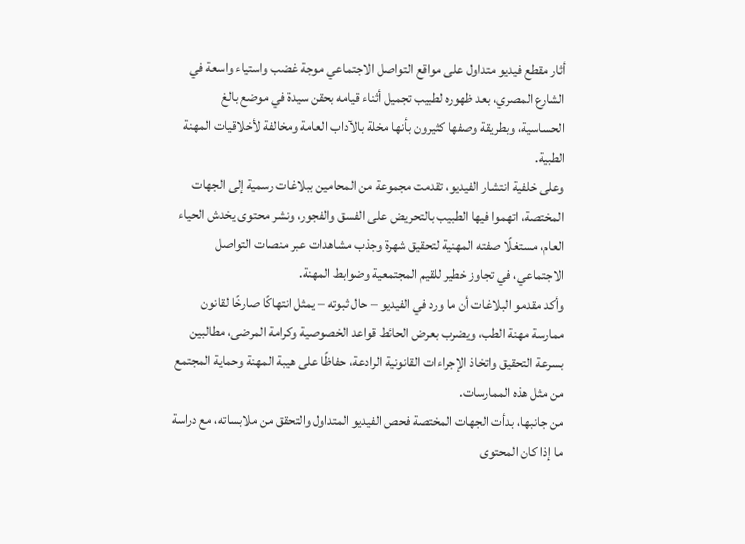أثار مقطع فيديو متداول على مواقع التواصل الاجتماعي موجة غضب واستياء واسعة في الشارع المصري، بعد ظهوره لطبيب تجميل أثناء قيامه بحقن سيدة في موضع بالغ الحساسية، وبطريقة وصفها كثيرون بأنها مخلة بالآداب العامة ومخالفة لأخلاقيات المهنة الطبية.
وعلى خلفية انتشار الفيديو، تقدمت مجموعة من المحامين ببلاغات رسمية إلى الجهات المختصة، اتهموا فيها الطبيب بالتحريض على الفسق والفجور، ونشر محتوى يخدش الحياء العام، مستغلًا صفته المهنية لتحقيق شهرة وجذب مشاهدات عبر منصات التواصل الاجتماعي، في تجاوز خطير للقيم المجتمعية وضوابط المهنة.
وأكد مقدمو البلاغات أن ما ورد في الفيديو – حال ثبوته – يمثل انتهاكًا صارخًا لقانون ممارسة مهنة الطب، ويضرب بعرض الحائط قواعد الخصوصية وكرامة المرضى، مطالبين بسرعة التحقيق واتخاذ الإجراءات القانونية الرادعة، حفاظًا على هيبة المهنة وحماية المجتمع من مثل هذه الممارسات.
من جانبها، بدأت الجهات المختصة فحص الفيديو المتداول والتحقق من ملابساته، مع دراسة ما إذا كان المحتوى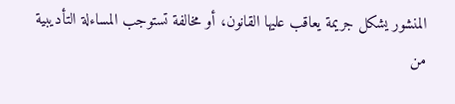المنشور يشكل جريمة يعاقب عليها القانون، أو مخالفة تستوجب المساءلة التأديبية من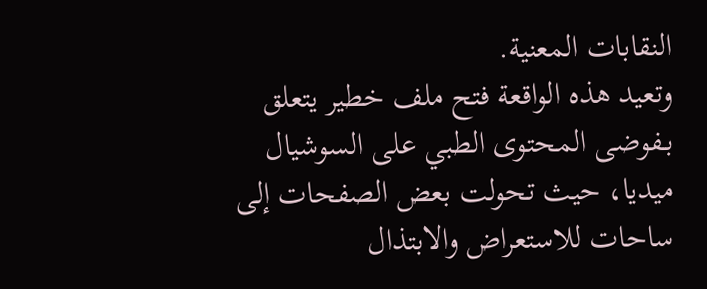النقابات المعنية.
وتعيد هذه الواقعة فتح ملف خطير يتعلق بـفوضى المحتوى الطبي على السوشيال ميديا، حيث تحولت بعض الصفحات إلى ساحات للاستعراض والابتذال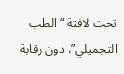تحت لافتة “الطب التجميلي”، دون رقابة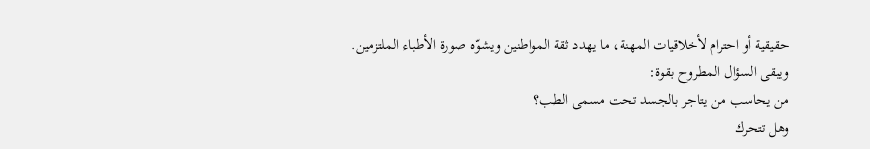حقيقية أو احترام لأخلاقيات المهنة، ما يهدد ثقة المواطنين ويشوّه صورة الأطباء الملتزمين.
ويبقى السؤال المطروح بقوة:
من يحاسب من يتاجر بالجسد تحت مسمى الطب؟
وهل تتحرك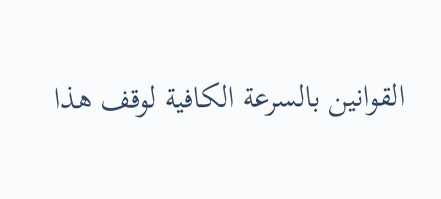القوانين بالسرعة الكافية لوقف هذا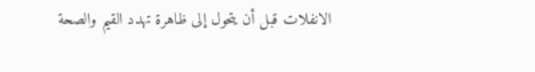الانفلات قبل أن يتحول إلى ظاهرة تهدد القيم والصحة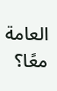العامة معًا؟